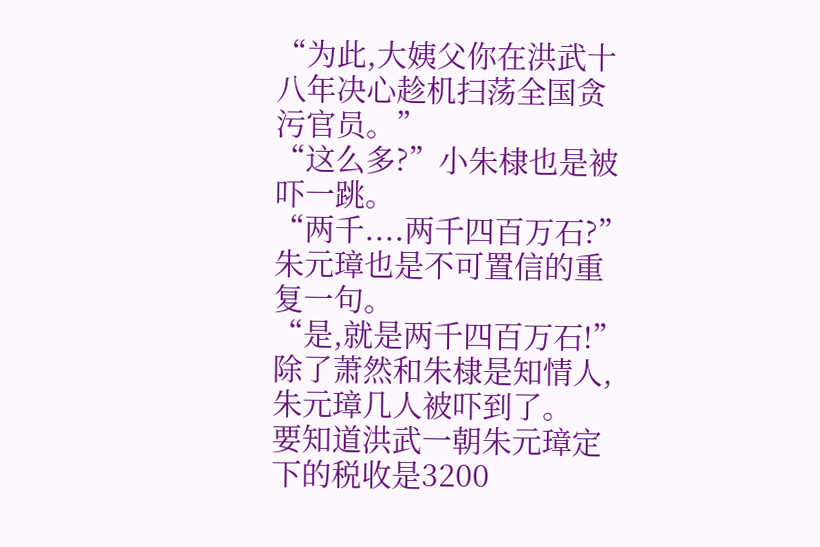“为此,大姨父你在洪武十八年决心趁机扫荡全国贪污官员。”
“这么多?”小朱棣也是被吓一跳。
“两千....两千四百万石?”朱元璋也是不可置信的重复一句。
“是,就是两千四百万石!”
除了萧然和朱棣是知情人,朱元璋几人被吓到了。
要知道洪武一朝朱元璋定下的税收是3200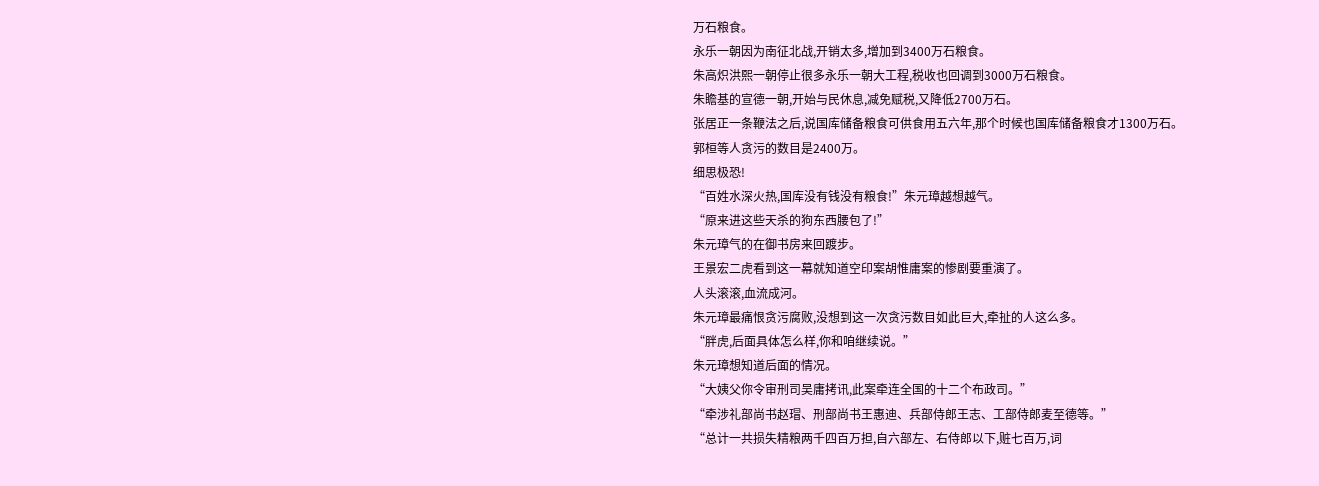万石粮食。
永乐一朝因为南征北战,开销太多,增加到3400万石粮食。
朱高炽洪熙一朝停止很多永乐一朝大工程,税收也回调到3000万石粮食。
朱瞻基的宣德一朝,开始与民休息,减免赋税,又降低2700万石。
张居正一条鞭法之后,说国库储备粮食可供食用五六年,那个时候也国库储备粮食才1300万石。
郭桓等人贪污的数目是2400万。
细思极恐!
“百姓水深火热,国库没有钱没有粮食!”朱元璋越想越气。
“原来进这些天杀的狗东西腰包了!”
朱元璋气的在御书房来回踱步。
王景宏二虎看到这一幕就知道空印案胡惟庸案的惨剧要重演了。
人头滚滚,血流成河。
朱元璋最痛恨贪污腐败,没想到这一次贪污数目如此巨大,牵扯的人这么多。
“胖虎,后面具体怎么样,你和咱继续说。”
朱元璋想知道后面的情况。
“大姨父你令审刑司吴庸拷讯,此案牵连全国的十二个布政司。”
“牵涉礼部尚书赵瑁、刑部尚书王惠迪、兵部侍郎王志、工部侍郎麦至德等。”
“总计一共损失精粮两千四百万担,自六部左、右侍郎以下,赃七百万,词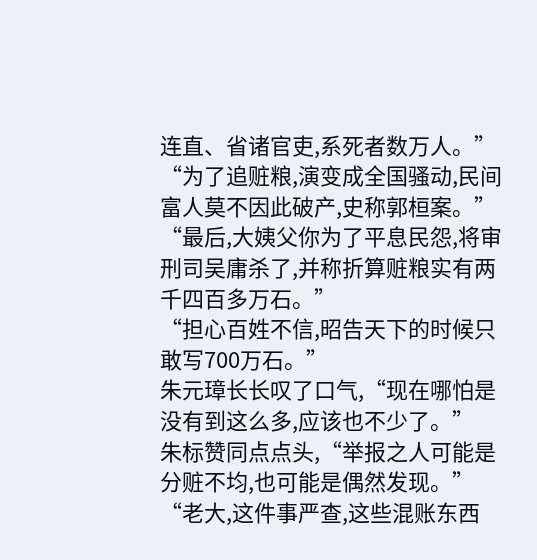连直、省诸官吏,系死者数万人。”
“为了追赃粮,演变成全国骚动,民间富人莫不因此破产,史称郭桓案。”
“最后,大姨父你为了平息民怨,将审刑司吴庸杀了,并称折算赃粮实有两千四百多万石。”
“担心百姓不信,昭告天下的时候只敢写700万石。”
朱元璋长长叹了口气,“现在哪怕是没有到这么多,应该也不少了。”
朱标赞同点点头,“举报之人可能是分赃不均,也可能是偶然发现。”
“老大,这件事严查,这些混账东西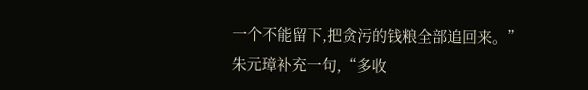一个不能留下,把贪污的钱粮全部追回来。”
朱元璋补充一句,“多收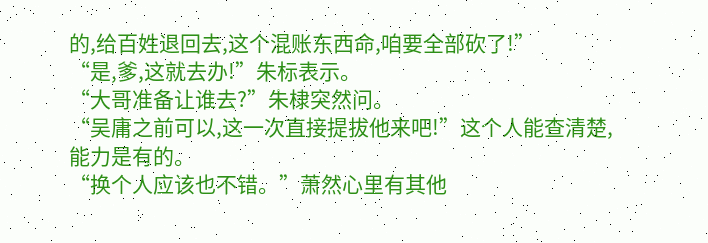的,给百姓退回去,这个混账东西命,咱要全部砍了!”
“是,爹,这就去办!”朱标表示。
“大哥准备让谁去?”朱棣突然问。
“吴庸之前可以,这一次直接提拔他来吧!”这个人能查清楚,能力是有的。
“换个人应该也不错。”萧然心里有其他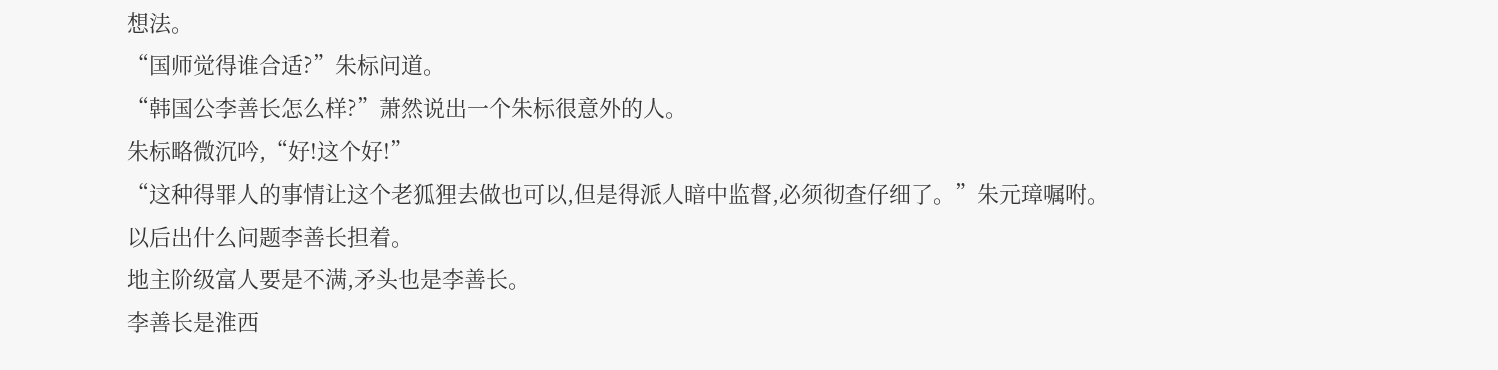想法。
“国师觉得谁合适?”朱标问道。
“韩国公李善长怎么样?”萧然说出一个朱标很意外的人。
朱标略微沉吟,“好!这个好!”
“这种得罪人的事情让这个老狐狸去做也可以,但是得派人暗中监督,必须彻查仔细了。”朱元璋嘱咐。
以后出什么问题李善长担着。
地主阶级富人要是不满,矛头也是李善长。
李善长是淮西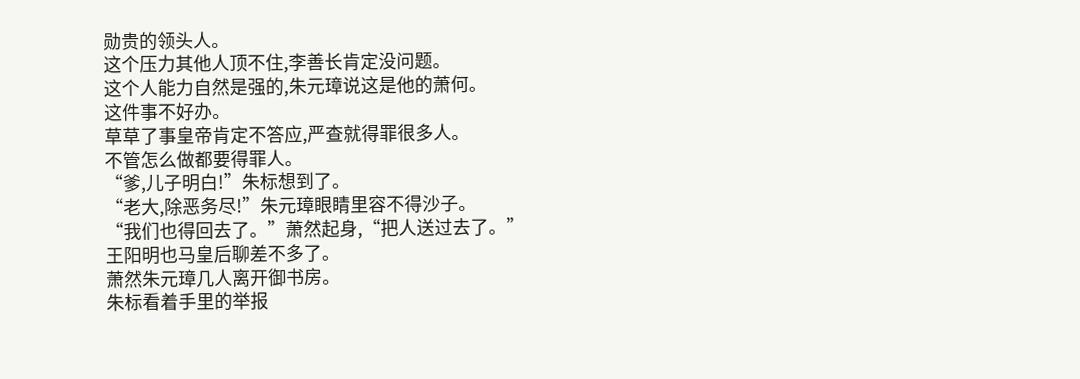勋贵的领头人。
这个压力其他人顶不住,李善长肯定没问题。
这个人能力自然是强的,朱元璋说这是他的萧何。
这件事不好办。
草草了事皇帝肯定不答应,严查就得罪很多人。
不管怎么做都要得罪人。
“爹,儿子明白!”朱标想到了。
“老大,除恶务尽!”朱元璋眼睛里容不得沙子。
“我们也得回去了。”萧然起身,“把人送过去了。”
王阳明也马皇后聊差不多了。
萧然朱元璋几人离开御书房。
朱标看着手里的举报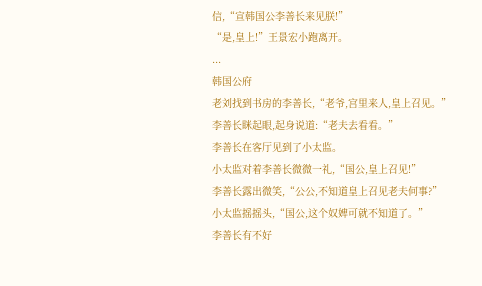信,“宣韩国公李善长来见朕!”
“是,皇上!”王景宏小跑离开。
...
韩国公府
老刘找到书房的李善长,“老爷,宫里来人,皇上召见。”
李善长眯起眼,起身说道:“老夫去看看。”
李善长在客厅见到了小太监。
小太监对着李善长微微一礼,“国公,皇上召见!”
李善长露出微笑,“公公,不知道皇上召见老夫何事?”
小太监摇摇头,“国公,这个奴婢可就不知道了。”
李善长有不好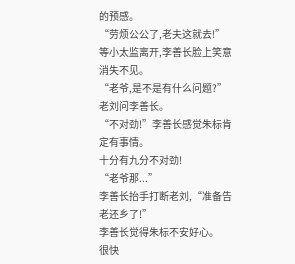的预感。
“劳烦公公了,老夫这就去!”
等小太监离开,李善长脸上笑意消失不见。
“老爷,是不是有什么问题?”老刘问李善长。
“不对劲!”李善长感觉朱标肯定有事情。
十分有九分不对劲!
“老爷那...”
李善长抬手打断老刘,“准备告老还乡了!”
李善长觉得朱标不安好心。
很快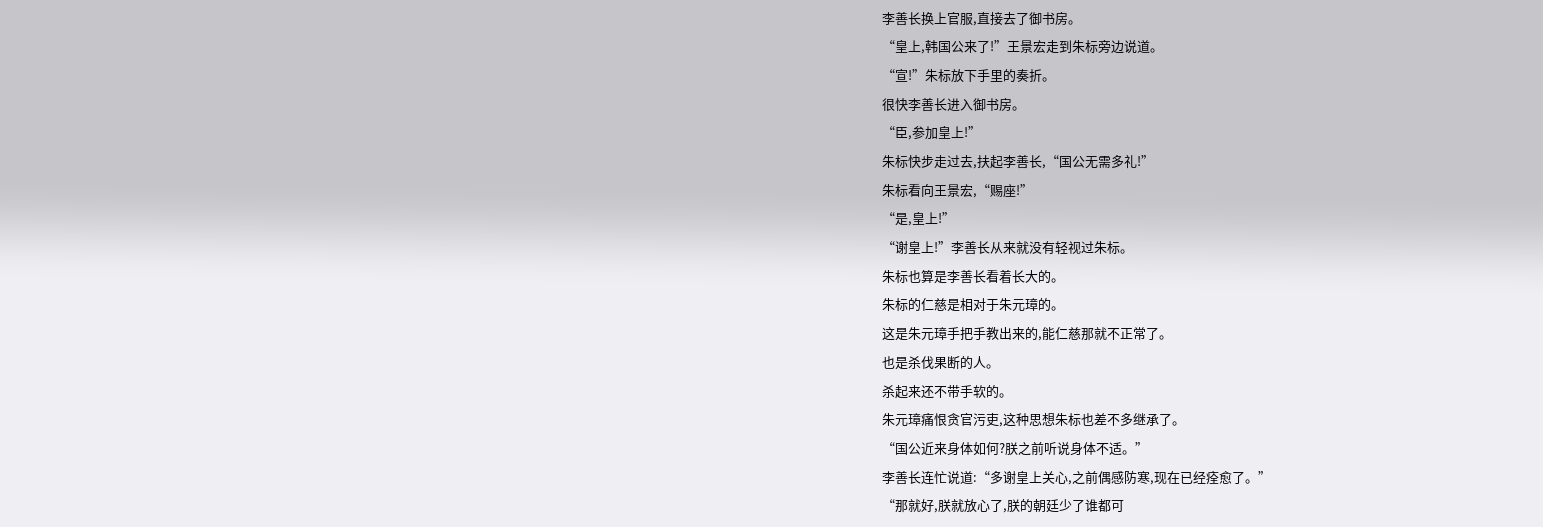李善长换上官服,直接去了御书房。
“皇上,韩国公来了!”王景宏走到朱标旁边说道。
“宣!”朱标放下手里的奏折。
很快李善长进入御书房。
“臣,参加皇上!”
朱标快步走过去,扶起李善长,“国公无需多礼!”
朱标看向王景宏,“赐座!”
“是,皇上!”
“谢皇上!”李善长从来就没有轻视过朱标。
朱标也算是李善长看着长大的。
朱标的仁慈是相对于朱元璋的。
这是朱元璋手把手教出来的,能仁慈那就不正常了。
也是杀伐果断的人。
杀起来还不带手软的。
朱元璋痛恨贪官污吏,这种思想朱标也差不多继承了。
“国公近来身体如何?朕之前听说身体不适。”
李善长连忙说道:“多谢皇上关心,之前偶感防寒,现在已经痊愈了。”
“那就好,朕就放心了,朕的朝廷少了谁都可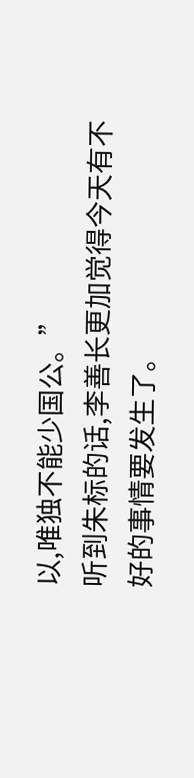以,唯独不能少国公。”
听到朱标的话,李善长更加觉得今天有不好的事情要发生了。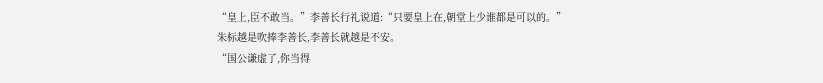“皇上,臣不敢当。”李善长行礼说道:“只要皇上在,朝堂上少谁都是可以的。”
朱标越是吹捧李善长,李善长就越是不安。
“国公谦虚了,你当得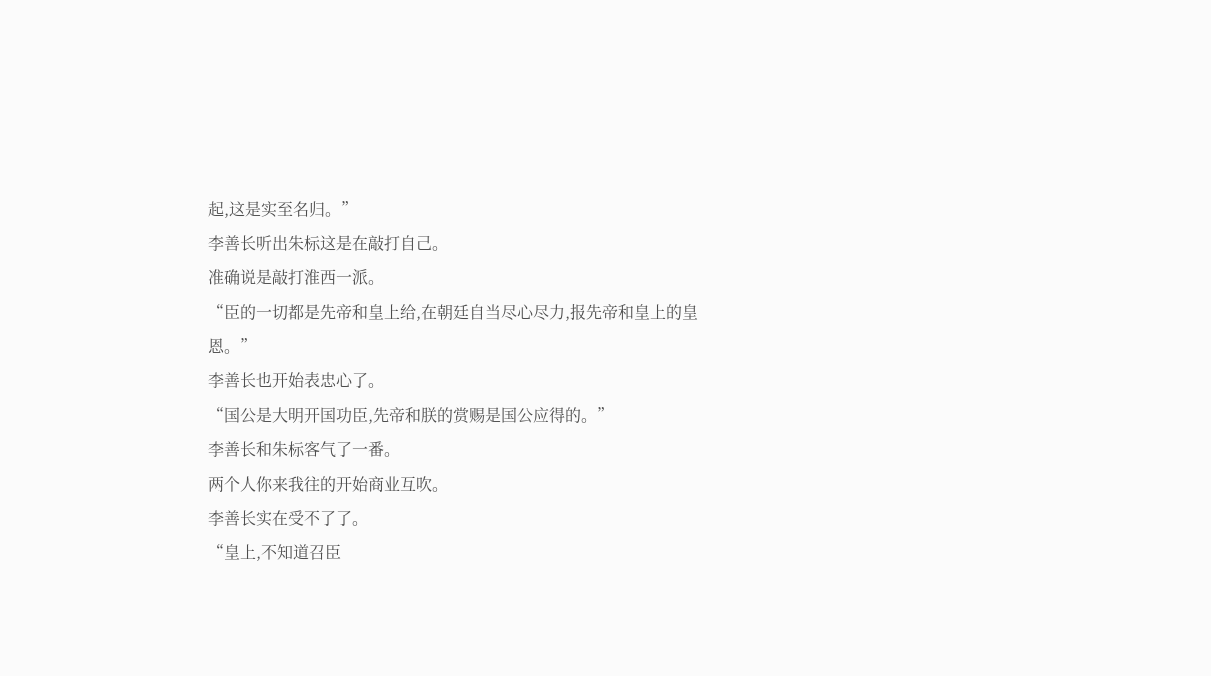起,这是实至名归。”
李善长听出朱标这是在敲打自己。
准确说是敲打淮西一派。
“臣的一切都是先帝和皇上给,在朝廷自当尽心尽力,报先帝和皇上的皇恩。”
李善长也开始表忠心了。
“国公是大明开国功臣,先帝和朕的赏赐是国公应得的。”
李善长和朱标客气了一番。
两个人你来我往的开始商业互吹。
李善长实在受不了了。
“皇上,不知道召臣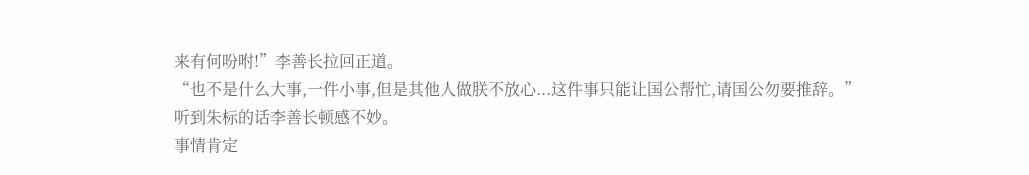来有何吩咐!”李善长拉回正道。
“也不是什么大事,一件小事,但是其他人做朕不放心...这件事只能让国公帮忙,请国公勿要推辞。”
听到朱标的话李善长顿感不妙。
事情肯定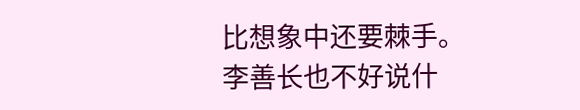比想象中还要棘手。
李善长也不好说什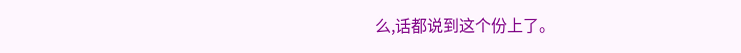么,话都说到这个份上了。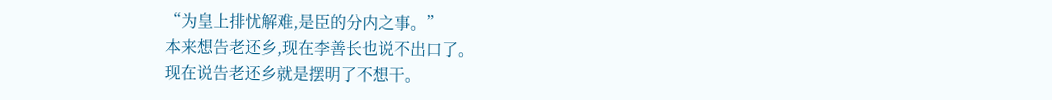“为皇上排忧解难,是臣的分内之事。”
本来想告老还乡,现在李善长也说不出口了。
现在说告老还乡就是摆明了不想干。